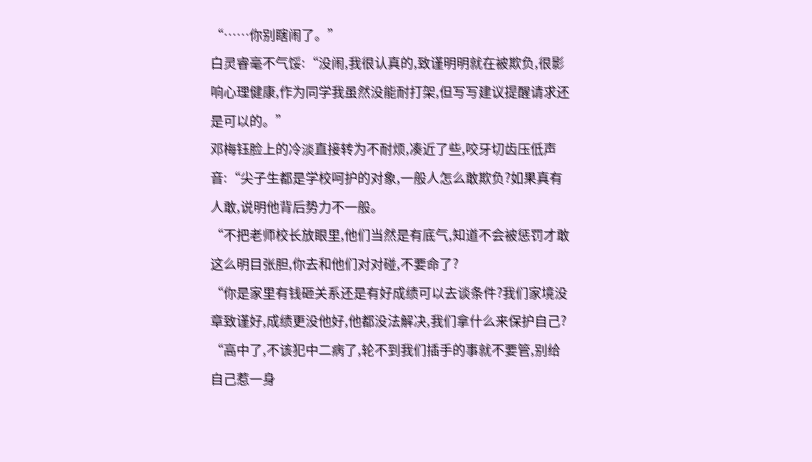“……你别瞎闹了。”
白灵睿毫不气馁:“没闹,我很认真的,致谨明明就在被欺负,很影响心理健康,作为同学我虽然没能耐打架,但写写建议提醒请求还是可以的。”
邓梅钰脸上的冷淡直接转为不耐烦,凑近了些,咬牙切齿压低声音:“尖子生都是学校呵护的对象,一般人怎么敢欺负?如果真有人敢,说明他背后势力不一般。
“不把老师校长放眼里,他们当然是有底气,知道不会被惩罚才敢这么明目张胆,你去和他们对对碰,不要命了?
“你是家里有钱砸关系还是有好成绩可以去谈条件?我们家境没章致谨好,成绩更没他好,他都没法解决,我们拿什么来保护自己?
“高中了,不该犯中二病了,轮不到我们插手的事就不要管,别给自己惹一身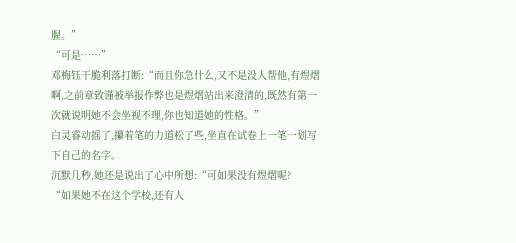腥。”
“可是……”
邓梅钰干脆利落打断:“而且你急什么,又不是没人帮他,有煜熠啊,之前章致谨被举报作弊也是煜熠站出来澄清的,既然有第一次就说明她不会坐视不理,你也知道她的性格。”
白灵睿动摇了,攥着笔的力道松了些,坐直在试卷上一笔一划写下自己的名字。
沉默几秒,她还是说出了心中所想:“可如果没有煜熠呢?
“如果她不在这个学校,还有人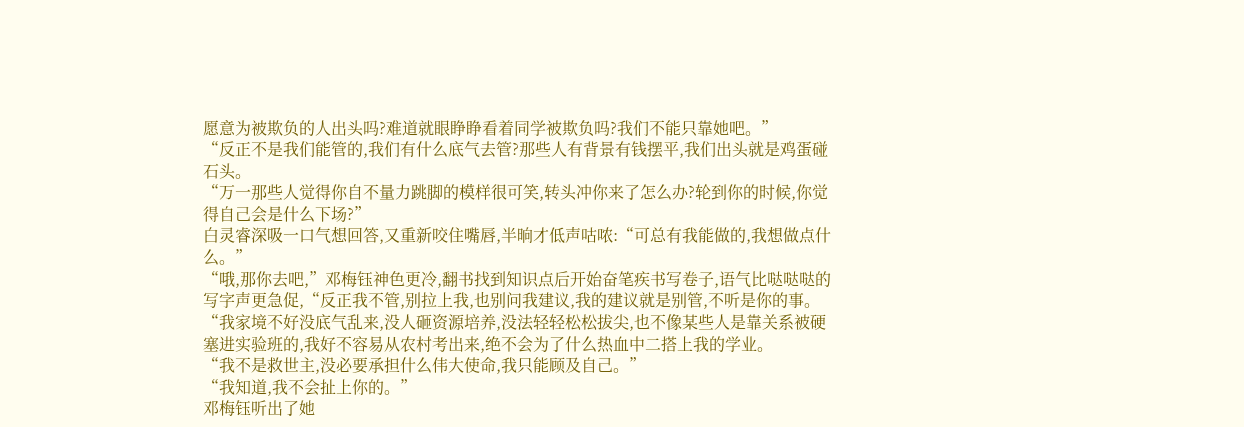愿意为被欺负的人出头吗?难道就眼睁睁看着同学被欺负吗?我们不能只靠她吧。”
“反正不是我们能管的,我们有什么底气去管?那些人有背景有钱摆平,我们出头就是鸡蛋碰石头。
“万一那些人觉得你自不量力跳脚的模样很可笑,转头冲你来了怎么办?轮到你的时候,你觉得自己会是什么下场?”
白灵睿深吸一口气想回答,又重新咬住嘴唇,半晌才低声咕哝:“可总有我能做的,我想做点什么。”
“哦,那你去吧,”邓梅钰神色更冷,翻书找到知识点后开始奋笔疾书写卷子,语气比哒哒哒的写字声更急促,“反正我不管,别拉上我,也别问我建议,我的建议就是别管,不听是你的事。
“我家境不好没底气乱来,没人砸资源培养,没法轻轻松松拔尖,也不像某些人是靠关系被硬塞进实验班的,我好不容易从农村考出来,绝不会为了什么热血中二搭上我的学业。
“我不是救世主,没必要承担什么伟大使命,我只能顾及自己。”
“我知道,我不会扯上你的。”
邓梅钰听出了她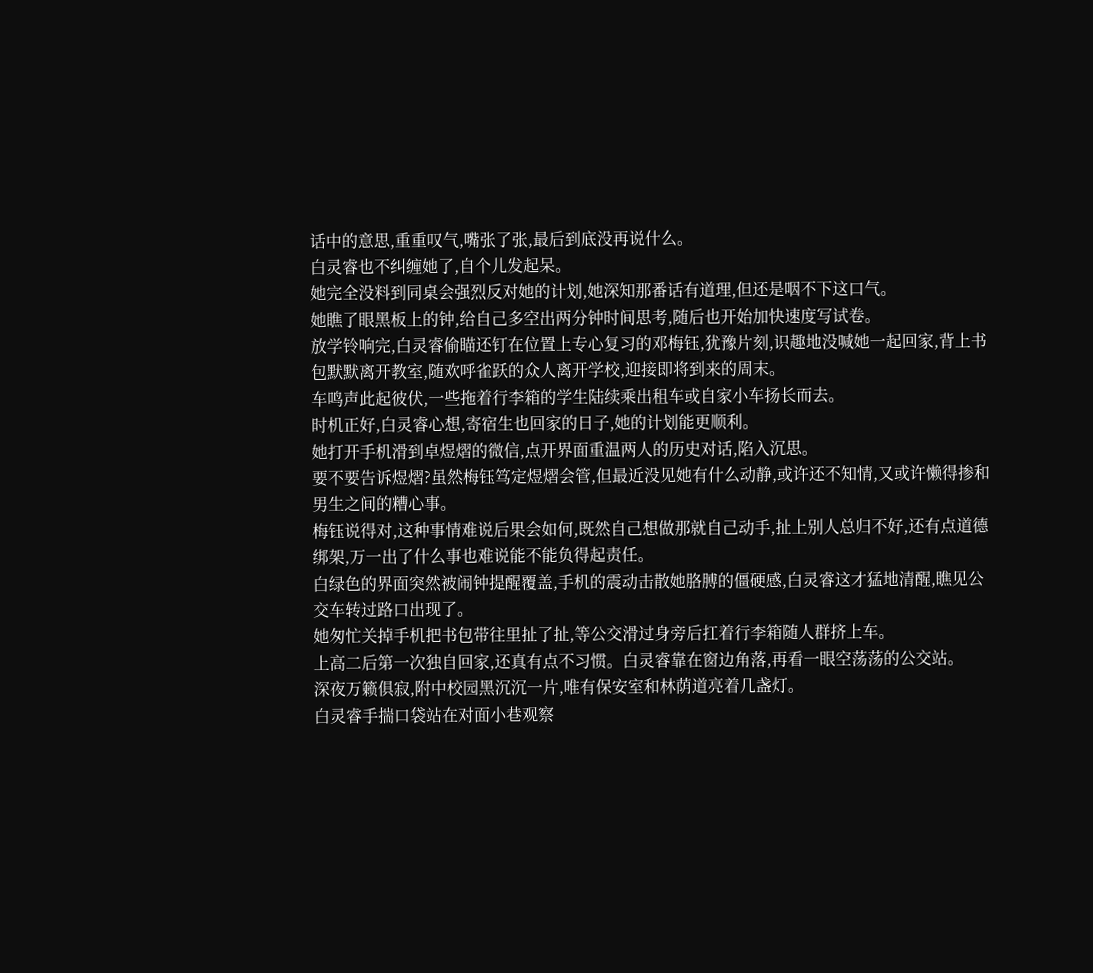话中的意思,重重叹气,嘴张了张,最后到底没再说什么。
白灵睿也不纠缠她了,自个儿发起呆。
她完全没料到同桌会强烈反对她的计划,她深知那番话有道理,但还是咽不下这口气。
她瞧了眼黑板上的钟,给自己多空出两分钟时间思考,随后也开始加快速度写试卷。
放学铃响完,白灵睿偷瞄还钉在位置上专心复习的邓梅钰,犹豫片刻,识趣地没喊她一起回家,背上书包默默离开教室,随欢呼雀跃的众人离开学校,迎接即将到来的周末。
车鸣声此起彼伏,一些拖着行李箱的学生陆续乘出租车或自家小车扬长而去。
时机正好,白灵睿心想,寄宿生也回家的日子,她的计划能更顺利。
她打开手机滑到卓煜熠的微信,点开界面重温两人的历史对话,陷入沉思。
要不要告诉煜熠?虽然梅钰笃定煜熠会管,但最近没见她有什么动静,或许还不知情,又或许懒得掺和男生之间的糟心事。
梅钰说得对,这种事情难说后果会如何,既然自己想做那就自己动手,扯上别人总归不好,还有点道德绑架,万一出了什么事也难说能不能负得起责任。
白绿色的界面突然被闹钟提醒覆盖,手机的震动击散她胳膊的僵硬感,白灵睿这才猛地清醒,瞧见公交车转过路口出现了。
她匆忙关掉手机把书包带往里扯了扯,等公交滑过身旁后扛着行李箱随人群挤上车。
上高二后第一次独自回家,还真有点不习惯。白灵睿靠在窗边角落,再看一眼空荡荡的公交站。
深夜万籁俱寂,附中校园黑沉沉一片,唯有保安室和林荫道亮着几盏灯。
白灵睿手揣口袋站在对面小巷观察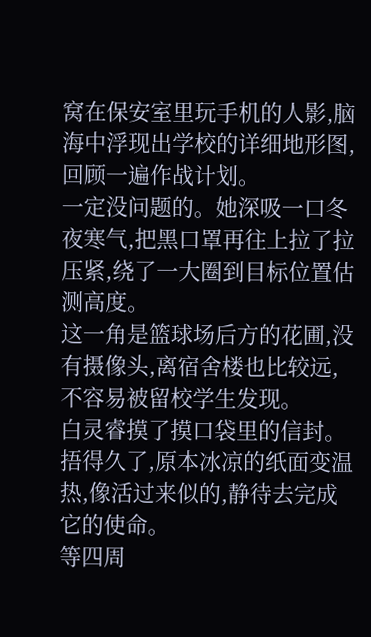窝在保安室里玩手机的人影,脑海中浮现出学校的详细地形图,回顾一遍作战计划。
一定没问题的。她深吸一口冬夜寒气,把黑口罩再往上拉了拉压紧,绕了一大圈到目标位置估测高度。
这一角是篮球场后方的花圃,没有摄像头,离宿舍楼也比较远,不容易被留校学生发现。
白灵睿摸了摸口袋里的信封。
捂得久了,原本冰凉的纸面变温热,像活过来似的,静待去完成它的使命。
等四周